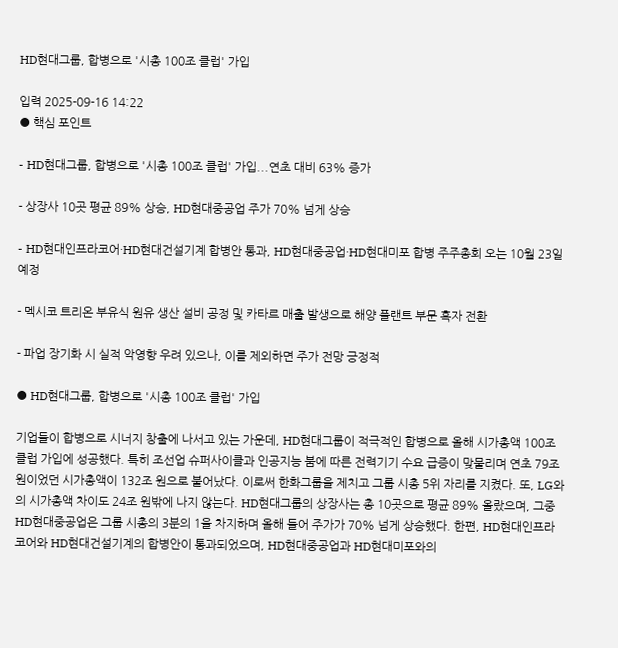HD현대그룹, 합병으로 '시총 100조 클럽' 가입

입력 2025-09-16 14:22
● 핵심 포인트

- HD현대그룹, 합병으로 '시총 100조 클럽' 가입...연초 대비 63% 증가

- 상장사 10곳 평균 89% 상승, HD현대중공업 주가 70% 넘게 상승

- HD현대인프라코어·HD현대건설기계 합병안 통과, HD현대중공업·HD현대미포 합병 주주총회 오는 10월 23일 예정

- 멕시코 트리온 부유식 원유 생산 설비 공정 및 카타르 매출 발생으로 해양 플랜트 부문 흑자 전환

- 파업 장기화 시 실적 악영향 우려 있으나, 이를 제외하면 주가 전망 긍정적

● HD현대그룹, 합병으로 '시총 100조 클럽' 가입

기업들이 합병으로 시너지 창출에 나서고 있는 가운데, HD현대그룹이 적극적인 합병으로 올해 시가총액 100조 클럽 가입에 성공했다. 특히 조선업 슈퍼사이클과 인공지능 붐에 따른 전력기기 수요 급증이 맞물리며 연초 79조 원이었던 시가총액이 132조 원으로 불어났다. 이로써 한화그룹을 제치고 그룹 시총 5위 자리를 지켰다. 또, LG와의 시가총액 차이도 24조 원밖에 나지 않는다. HD현대그룹의 상장사는 총 10곳으로 평균 89% 올랐으며, 그중 HD현대중공업은 그룹 시총의 3분의 1을 차지하며 올해 들어 주가가 70% 넘게 상승했다. 한편, HD현대인프라코어와 HD현대건설기계의 합병안이 통과되었으며, HD현대중공업과 HD현대미포와의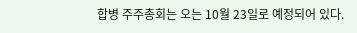합병 주주총회는 오는 10월 23일로 예정되어 있다.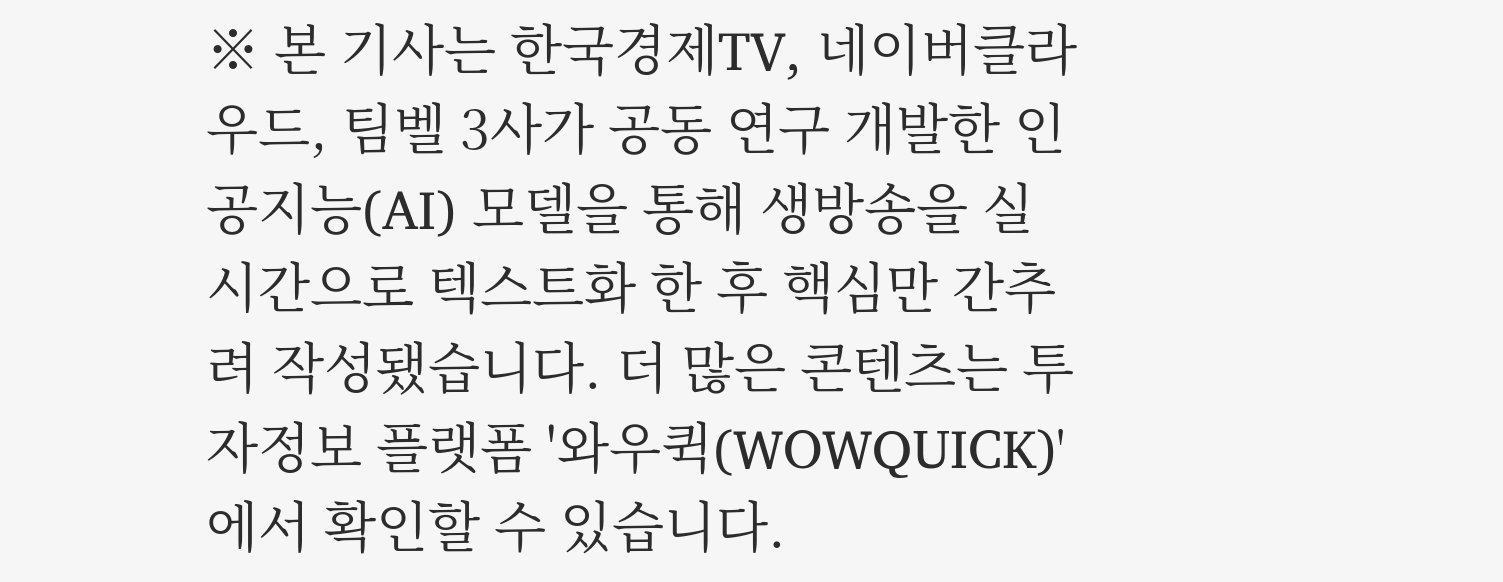※ 본 기사는 한국경제TV, 네이버클라우드, 팀벨 3사가 공동 연구 개발한 인공지능(AI) 모델을 통해 생방송을 실시간으로 텍스트화 한 후 핵심만 간추려 작성됐습니다. 더 많은 콘텐츠는 투자정보 플랫폼 '와우퀵(WOWQUICK)'에서 확인할 수 있습니다.